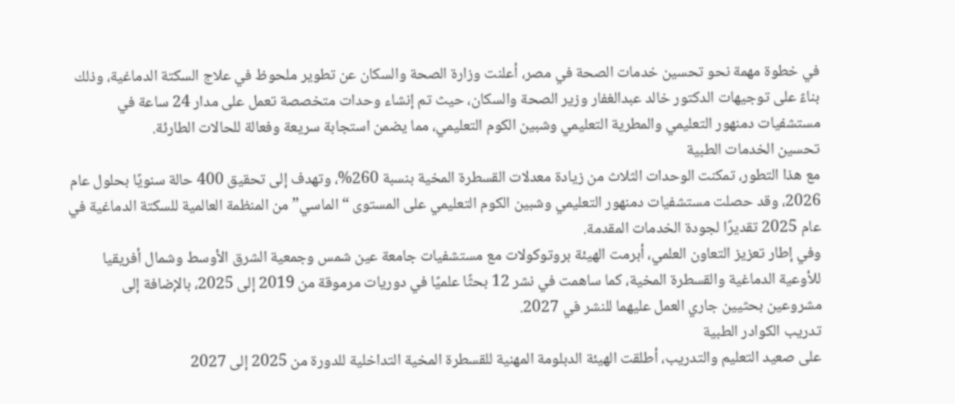في خطوة مهمة نحو تحسين خدمات الصحة في مصر، أعلنت وزارة الصحة والسكان عن تطوير ملحوظ في علاج السكتة الدماغية، وذلك بناءً على توجيهات الدكتور خالد عبدالغفار وزير الصحة والسكان، حيث تم إنشاء وحدات متخصصة تعمل على مدار 24 ساعة في مستشفيات دمنهور التعليمي والمطرية التعليمي وشبين الكوم التعليمي، مما يضمن استجابة سريعة وفعالة للحالات الطارئة.
تحسين الخدمات الطبية
مع هذا التطور، تمكنت الوحدات الثلاث من زيادة معدلات القسطرة المخية بنسبة 260%، وتهدف إلى تحقيق 400 حالة سنويًا بحلول عام 2026، وقد حصلت مستشفيات دمنهور التعليمي وشبين الكوم التعليمي على المستوى “الماسي” من المنظمة العالمية للسكتة الدماغية في عام 2025 تقديرًا لجودة الخدمات المقدمة.
وفي إطار تعزيز التعاون العلمي، أبرمت الهيئة بروتوكولات مع مستشفيات جامعة عين شمس وجمعية الشرق الأوسط وشمال أفريقيا للأوعية الدماغية والقسطرة المخية، كما ساهمت في نشر 12 بحثًا علميًا في دوريات مرموقة من 2019 إلى 2025، بالإضافة إلى مشروعين بحثيين جاري العمل عليهما للنشر في 2027.
تدريب الكوادر الطبية
على صعيد التعليم والتدريب، أطلقت الهيئة الدبلومة المهنية للقسطرة المخية التداخلية للدورة من 2025 إلى 2027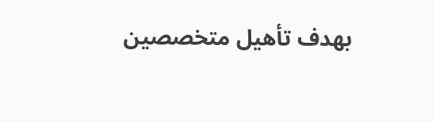بهدف تأهيل متخصصين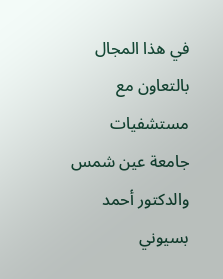في هذا المجال بالتعاون مع مستشفيات جامعة عين شمس والدكتور أحمد بسيوني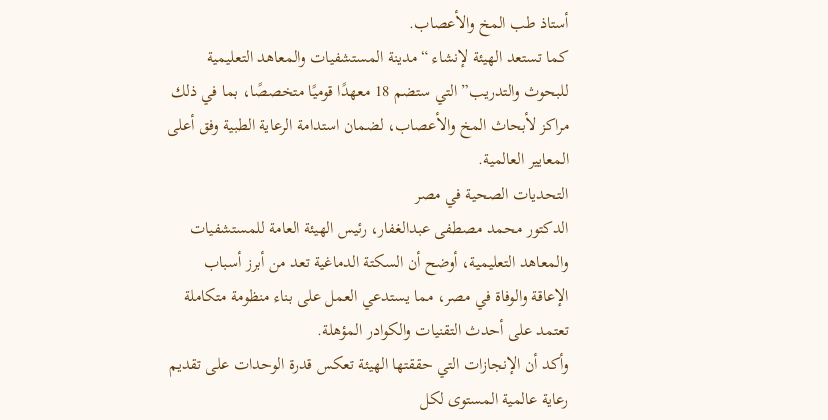أستاذ طب المخ والأعصاب.
كما تستعد الهيئة لإنشاء “مدينة المستشفيات والمعاهد التعليمية للبحوث والتدريب” التي ستضم 18 معهدًا قوميًا متخصصًا، بما في ذلك مراكز لأبحاث المخ والأعصاب، لضمان استدامة الرعاية الطبية وفق أعلى المعايير العالمية.
التحديات الصحية في مصر
الدكتور محمد مصطفى عبدالغفار، رئيس الهيئة العامة للمستشفيات والمعاهد التعليمية، أوضح أن السكتة الدماغية تعد من أبرز أسباب الإعاقة والوفاة في مصر، مما يستدعي العمل على بناء منظومة متكاملة تعتمد على أحدث التقنيات والكوادر المؤهلة.
وأكد أن الإنجازات التي حققتها الهيئة تعكس قدرة الوحدات على تقديم رعاية عالمية المستوى لكل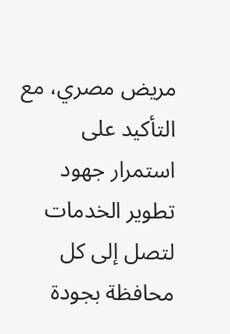مريض مصري، مع التأكيد على استمرار جهود تطوير الخدمات لتصل إلى كل محافظة بجودة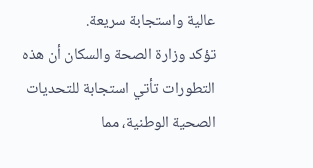عالية واستجابة سريعة.
تؤكد وزارة الصحة والسكان أن هذه التطورات تأتي استجابة للتحديات الصحية الوطنية، مما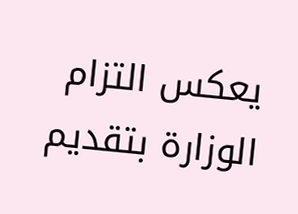يعكس التزام الوزارة بتقديم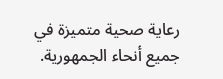رعاية صحية متميزة في جميع أنحاء الجمهورية.